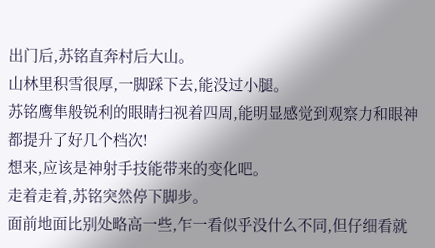出门后,苏铭直奔村后大山。
山林里积雪很厚,一脚踩下去,能没过小腿。
苏铭鹰隼般锐利的眼睛扫视着四周,能明显感觉到观察力和眼神都提升了好几个档次!
想来,应该是神射手技能带来的变化吧。
走着走着,苏铭突然停下脚步。
面前地面比别处略高一些,乍一看似乎没什么不同,但仔细看就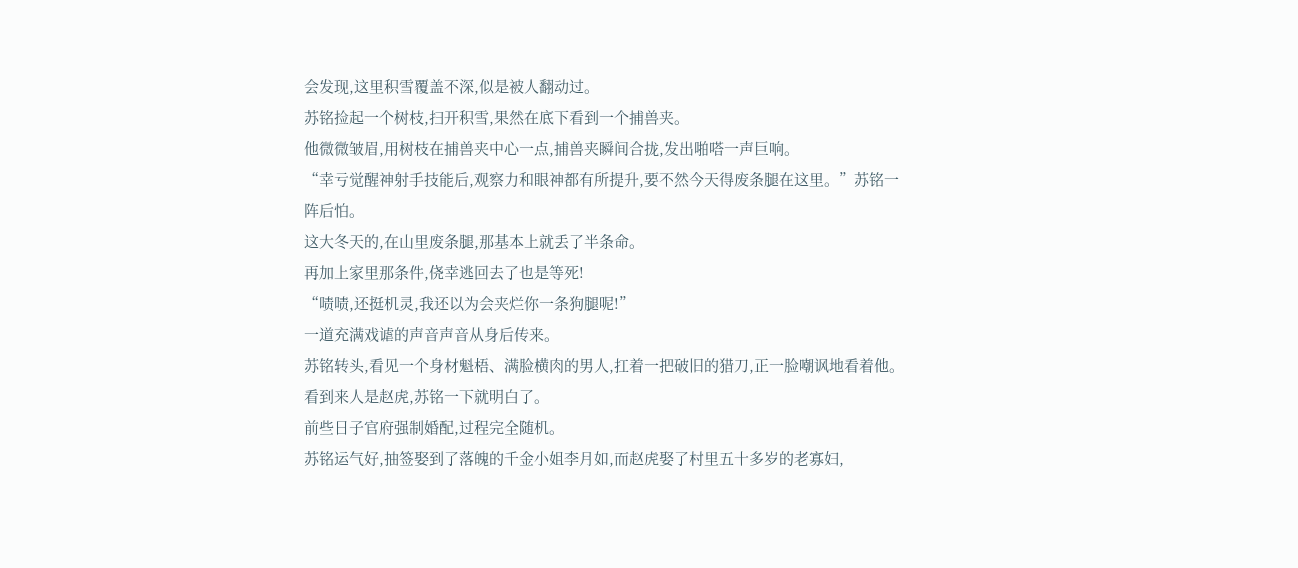会发现,这里积雪覆盖不深,似是被人翻动过。
苏铭捡起一个树枝,扫开积雪,果然在底下看到一个捕兽夹。
他微微皱眉,用树枝在捕兽夹中心一点,捕兽夹瞬间合拢,发出啪嗒一声巨响。
“幸亏觉醒神射手技能后,观察力和眼神都有所提升,要不然今天得废条腿在这里。”苏铭一阵后怕。
这大冬天的,在山里废条腿,那基本上就丢了半条命。
再加上家里那条件,侥幸逃回去了也是等死!
“啧啧,还挺机灵,我还以为会夹烂你一条狗腿呢!”
一道充满戏谑的声音声音从身后传来。
苏铭转头,看见一个身材魁梧、满脸横肉的男人,扛着一把破旧的猎刀,正一脸嘲讽地看着他。
看到来人是赵虎,苏铭一下就明白了。
前些日子官府强制婚配,过程完全随机。
苏铭运气好,抽签娶到了落魄的千金小姐李月如,而赵虎娶了村里五十多岁的老寡妇,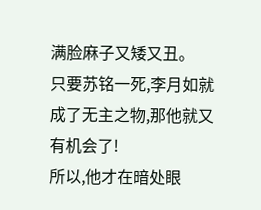满脸麻子又矮又丑。
只要苏铭一死,李月如就成了无主之物,那他就又有机会了!
所以,他才在暗处眼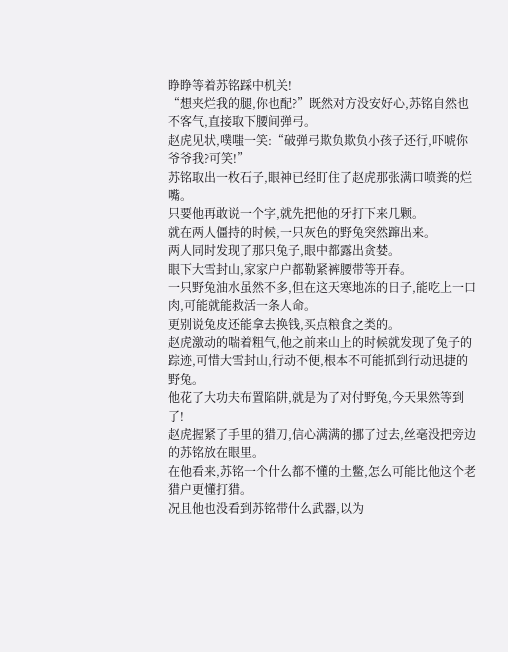睁睁等着苏铭踩中机关!
“想夹烂我的腿,你也配?”既然对方没安好心,苏铭自然也不客气,直接取下腰间弹弓。
赵虎见状,噗嗤一笑:“破弹弓欺负欺负小孩子还行,吓唬你爷爷我?可笑!”
苏铭取出一枚石子,眼神已经盯住了赵虎那张满口喷粪的烂嘴。
只要他再敢说一个字,就先把他的牙打下来几颗。
就在两人僵持的时候,一只灰色的野兔突然蹿出来。
两人同时发现了那只兔子,眼中都露出贪婪。
眼下大雪封山,家家户户都勒紧裤腰带等开春。
一只野兔油水虽然不多,但在这天寒地冻的日子,能吃上一口肉,可能就能救活一条人命。
更别说兔皮还能拿去换钱,买点粮食之类的。
赵虎激动的喘着粗气,他之前来山上的时候就发现了兔子的踪迹,可惜大雪封山,行动不便,根本不可能抓到行动迅捷的野兔。
他花了大功夫布置陷阱,就是为了对付野兔,今天果然等到了!
赵虎握紧了手里的猎刀,信心满满的挪了过去,丝毫没把旁边的苏铭放在眼里。
在他看来,苏铭一个什么都不懂的土鳖,怎么可能比他这个老猎户更懂打猎。
况且他也没看到苏铭带什么武器,以为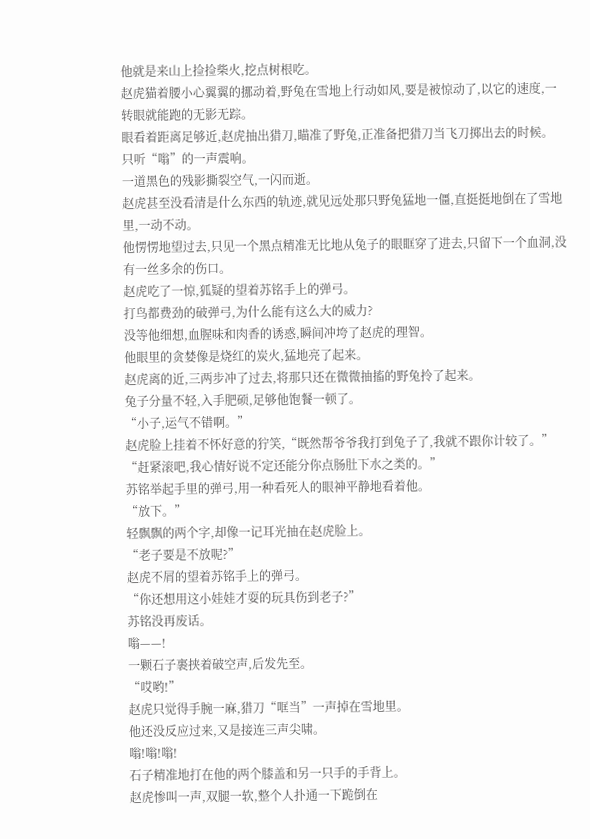他就是来山上捡捡柴火,挖点树根吃。
赵虎猫着腰小心翼翼的挪动着,野兔在雪地上行动如风,要是被惊动了,以它的速度,一转眼就能跑的无影无踪。
眼看着距离足够近,赵虎抽出猎刀,瞄准了野兔,正准备把猎刀当飞刀掷出去的时候。
只听“嗡”的一声震响。
一道黑色的残影撕裂空气,一闪而逝。
赵虎甚至没看清是什么东西的轨迹,就见远处那只野兔猛地一僵,直挺挺地倒在了雪地里,一动不动。
他愣愣地望过去,只见一个黑点精准无比地从兔子的眼眶穿了进去,只留下一个血洞,没有一丝多余的伤口。
赵虎吃了一惊,狐疑的望着苏铭手上的弹弓。
打鸟都费劲的破弹弓,为什么能有这么大的威力?
没等他细想,血腥味和肉香的诱惑,瞬间冲垮了赵虎的理智。
他眼里的贪婪像是烧红的炭火,猛地亮了起来。
赵虎离的近,三两步冲了过去,将那只还在微微抽搐的野兔拎了起来。
兔子分量不轻,入手肥硕,足够他饱餐一顿了。
“小子,运气不错啊。”
赵虎脸上挂着不怀好意的狞笑,“既然帮爷爷我打到兔子了,我就不跟你计较了。”
“赶紧滚吧,我心情好说不定还能分你点肠肚下水之类的。”
苏铭举起手里的弹弓,用一种看死人的眼神平静地看着他。
“放下。”
轻飘飘的两个字,却像一记耳光抽在赵虎脸上。
“老子要是不放呢?”
赵虎不屑的望着苏铭手上的弹弓。
“你还想用这小娃娃才耍的玩具伤到老子?”
苏铭没再废话。
嗡——!
一颗石子裹挟着破空声,后发先至。
“哎哟!”
赵虎只觉得手腕一麻,猎刀“哐当”一声掉在雪地里。
他还没反应过来,又是接连三声尖啸。
嗡!嗡!嗡!
石子精准地打在他的两个膝盖和另一只手的手背上。
赵虎惨叫一声,双腿一软,整个人扑通一下跪倒在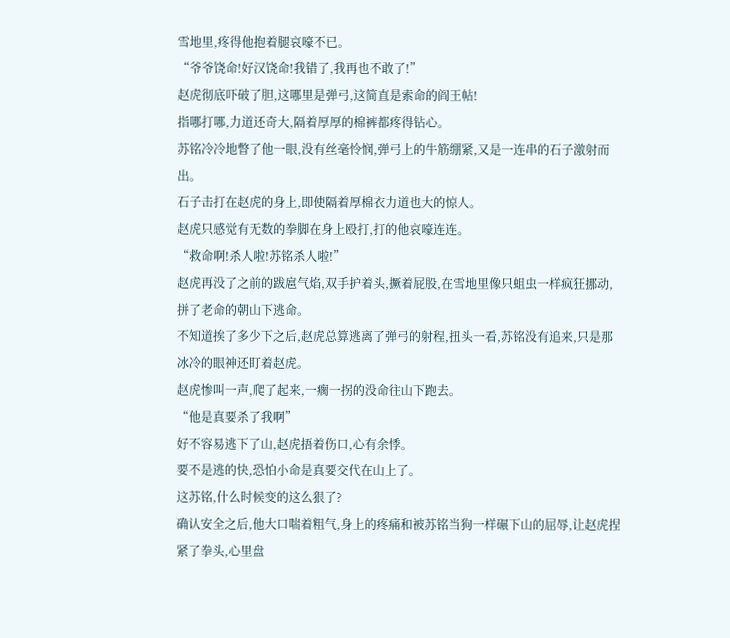雪地里,疼得他抱着腿哀嚎不已。
“爷爷饶命!好汉饶命!我错了,我再也不敢了!”
赵虎彻底吓破了胆,这哪里是弹弓,这简直是索命的阎王帖!
指哪打哪,力道还奇大,隔着厚厚的棉裤都疼得钻心。
苏铭冷冷地瞥了他一眼,没有丝毫怜悯,弹弓上的牛筋绷紧,又是一连串的石子激射而出。
石子击打在赵虎的身上,即使隔着厚棉衣力道也大的惊人。
赵虎只感觉有无数的拳脚在身上殴打,打的他哀嚎连连。
“救命啊!杀人啦!苏铭杀人啦!”
赵虎再没了之前的跋扈气焰,双手护着头,撅着屁股,在雪地里像只蛆虫一样疯狂挪动,拼了老命的朝山下逃命。
不知道挨了多少下之后,赵虎总算逃离了弹弓的射程,扭头一看,苏铭没有追来,只是那冰冷的眼神还盯着赵虎。
赵虎惨叫一声,爬了起来,一瘸一拐的没命往山下跑去。
“他是真要杀了我啊”
好不容易逃下了山,赵虎捂着伤口,心有余悸。
要不是逃的快,恐怕小命是真要交代在山上了。
这苏铭,什么时候变的这么狠了?
确认安全之后,他大口喘着粗气,身上的疼痛和被苏铭当狗一样碾下山的屈辱,让赵虎捏紧了拳头,心里盘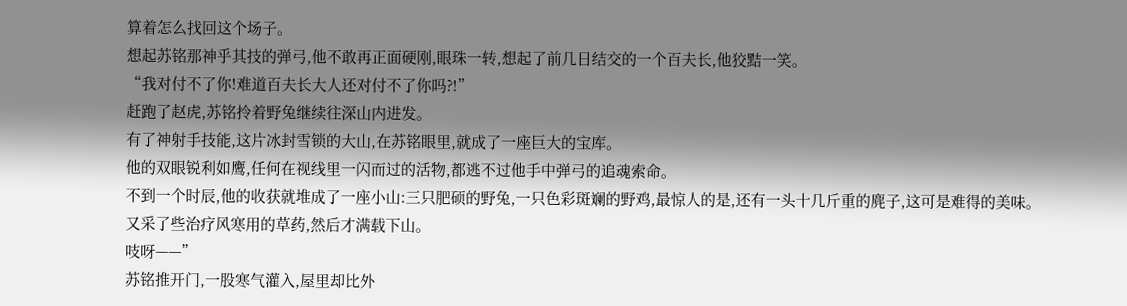算着怎么找回这个场子。
想起苏铭那神乎其技的弹弓,他不敢再正面硬刚,眼珠一转,想起了前几日结交的一个百夫长,他狡黠一笑。
“我对付不了你!难道百夫长大人还对付不了你吗?!”
赶跑了赵虎,苏铭拎着野兔继续往深山内进发。
有了神射手技能,这片冰封雪锁的大山,在苏铭眼里,就成了一座巨大的宝库。
他的双眼锐利如鹰,任何在视线里一闪而过的活物,都逃不过他手中弹弓的追魂索命。
不到一个时辰,他的收获就堆成了一座小山:三只肥硕的野兔,一只色彩斑斓的野鸡,最惊人的是,还有一头十几斤重的麂子,这可是难得的美味。
又采了些治疗风寒用的草药,然后才满载下山。
吱呀——”
苏铭推开门,一股寒气灌入,屋里却比外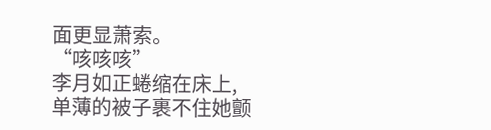面更显萧索。
“咳咳咳”
李月如正蜷缩在床上,单薄的被子裹不住她颤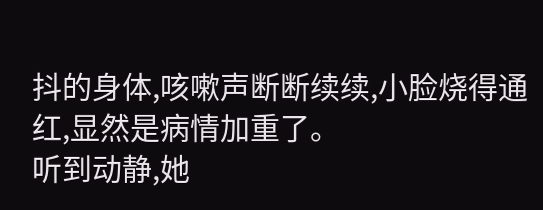抖的身体,咳嗽声断断续续,小脸烧得通红,显然是病情加重了。
听到动静,她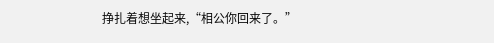挣扎着想坐起来,“相公你回来了。”